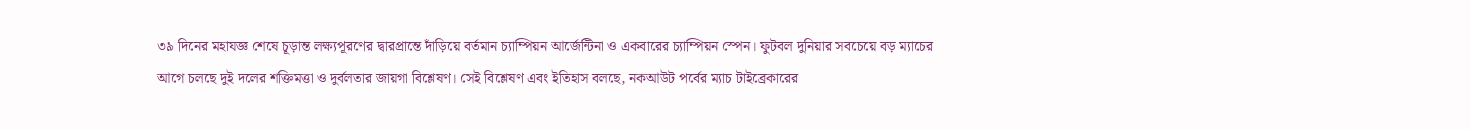৩৯ দিনের মহাযজ্ঞ শেষে চূড়ান্ত লক্ষ্যপূরণের দ্বারপ্রান্তে দাঁড়িয়ে বর্তমান চ্যাম্পিয়ন আর্জেন্টিনা ও একবারের চ্যাম্পিয়ন স্পেন। ফুটবল দুনিয়ার সবচেয়ে বড় ম্যাচের আগে চলছে দুই দলের শক্তিমত্তা ও দুর্বলতার জায়গা বিশ্লেষণ। সেই বিশ্লেষণ এবং ইতিহাস বলছে, নকআউট পর্বের ম্যাচ টাইব্রেকারের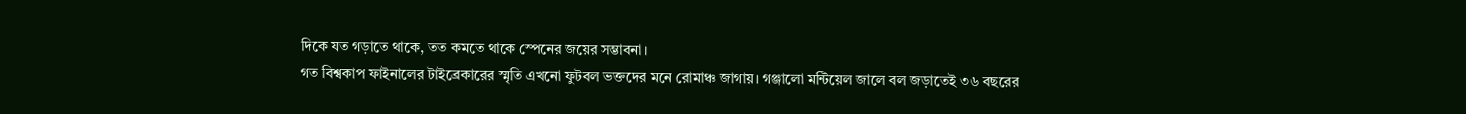দিকে যত গড়াতে থাকে, তত কমতে থাকে স্পেনের জয়ের সম্ভাবনা।
গত বিশ্বকাপ ফাইনালের টাইব্রেকারের স্মৃতি এখনো ফুটবল ভক্তদের মনে রোমাঞ্চ জাগায়। গঞ্জালো মন্টিয়েল জালে বল জড়াতেই ৩৬ বছরের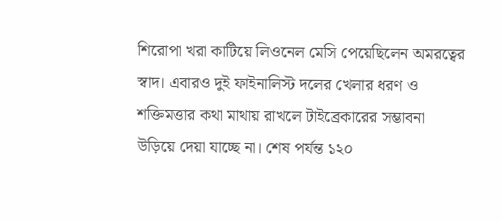শিরোপা খরা কাটিয়ে লিওনেল মেসি পেয়েছিলেন অমরত্বের স্বাদ। এবারও দুই ফাইনালিস্ট দলের খেলার ধরণ ও শক্তিমত্তার কথা মাথায় রাখলে টাইব্রেকারের সম্ভাবনা উড়িয়ে দেয়া যাচ্ছে না। শেষ পর্যন্ত ১২০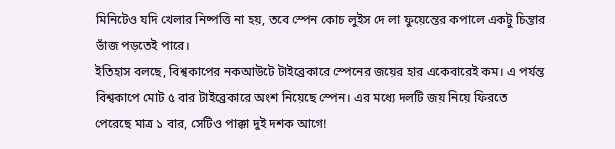মিনিটেও যদি খেলার নিষ্পত্তি না হয়, তবে স্পেন কোচ লুইস দে লা ফুয়েন্তের কপালে একটু চিন্তার ভাঁজ পড়তেই পারে।
ইতিহাস বলছে, বিশ্বকাপের নকআউটে টাইব্রেকারে স্পেনের জয়ের হার একেবারেই কম। এ পর্যন্ত বিশ্বকাপে মোট ৫ বার টাইব্রেকারে অংশ নিয়েছে স্পেন। এর মধ্যে দলটি জয় নিয়ে ফিরতে পেরেছে মাত্র ১ বার, সেটিও পাক্কা দুই দশক আগে!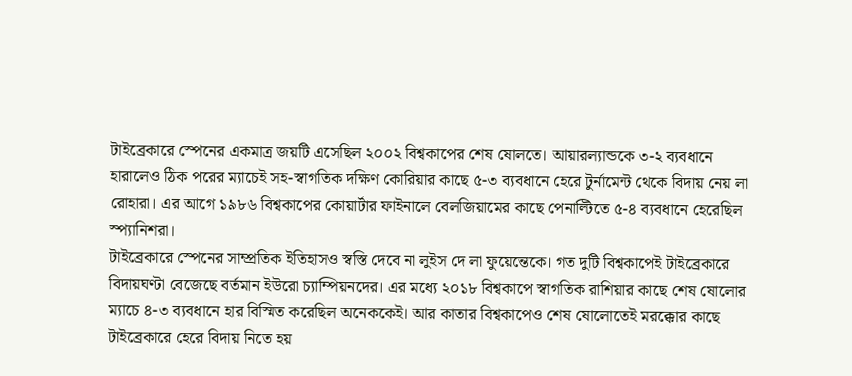টাইব্রেকারে স্পেনের একমাত্র জয়টি এসেছিল ২০০২ বিশ্বকাপের শেষ ষোলতে। আয়ারল্যান্ডকে ৩-২ ব্যবধানে হারালেও ঠিক পরের ম্যাচেই সহ-স্বাগতিক দক্ষিণ কোরিয়ার কাছে ৫-৩ ব্যবধানে হেরে টুর্নামেন্ট থেকে বিদায় নেয় লা রোহারা। এর আগে ১৯৮৬ বিশ্বকাপের কোয়ার্টার ফাইনালে বেলজিয়ামের কাছে পেনাল্টিতে ৫-৪ ব্যবধানে হেরেছিল স্প্যানিশরা।
টাইব্রেকারে স্পেনের সাম্প্রতিক ইতিহাসও স্বস্তি দেবে না লুইস দে লা ফুয়েন্তেকে। গত দুটি বিশ্বকাপেই টাইব্রেকারে বিদায়ঘণ্টা বেজেছে বর্তমান ইউরো চ্যাম্পিয়নদের। এর মধ্যে ২০১৮ বিশ্বকাপে স্বাগতিক রাশিয়ার কাছে শেষ ষোলোর ম্যাচে ৪-৩ ব্যবধানে হার বিস্মিত করেছিল অনেককেই। আর কাতার বিশ্বকাপেও শেষ ষোলোতেই মরক্কোর কাছে টাইব্রেকারে হেরে বিদায় নিতে হয়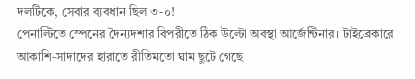দলটিকে, সেবার ব্যবধান ছিল ৩-০!
পেনাল্টিতে স্পেনের দৈন্যদশার বিপরীতে ঠিক উল্টো অবস্থা আর্জেন্টিনার। টাইব্রেকারে আকাশি-সাদাদের হারাতে রীতিমতো ঘাম ছুটে গেছে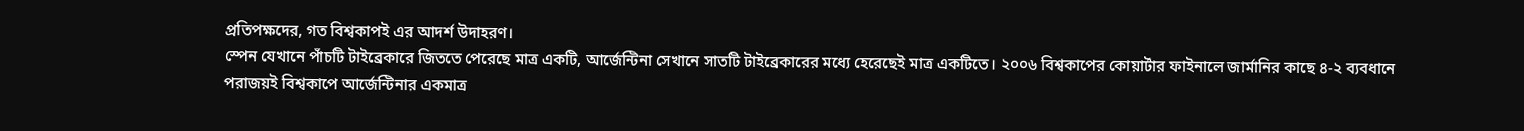প্রতিপক্ষদের, গত বিশ্বকাপই এর আদর্শ উদাহরণ।
স্পেন যেখানে পাঁচটি টাইব্রেকারে জিততে পেরেছে মাত্র একটি, আর্জেন্টিনা সেখানে সাতটি টাইব্রেকারের মধ্যে হেরেছেই মাত্র একটিতে। ২০০৬ বিশ্বকাপের কোয়ার্টার ফাইনালে জার্মানির কাছে ৪-২ ব্যবধানে পরাজয়ই বিশ্বকাপে আর্জেন্টিনার একমাত্র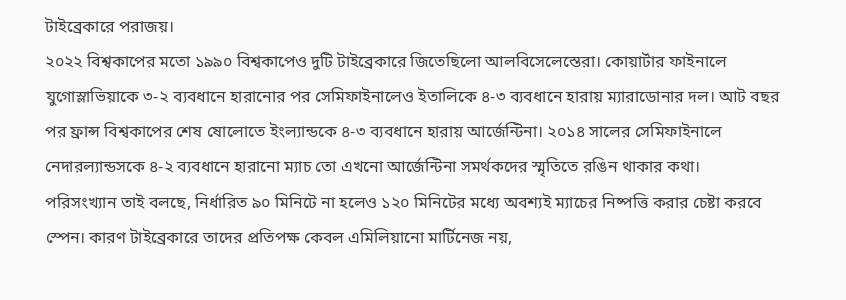টাইব্রেকারে পরাজয়।
২০২২ বিশ্বকাপের মতো ১৯৯০ বিশ্বকাপেও দুটি টাইব্রেকারে জিতেছিলো আলবিসেলেস্তেরা। কোয়ার্টার ফাইনালে যুগোস্লাভিয়াকে ৩-২ ব্যবধানে হারানোর পর সেমিফাইনালেও ইতালিকে ৪-৩ ব্যবধানে হারায় ম্যারাডোনার দল। আট বছর পর ফ্রান্স বিশ্বকাপের শেষ ষোলোতে ইংল্যান্ডকে ৪-৩ ব্যবধানে হারায় আর্জেন্টিনা। ২০১৪ সালের সেমিফাইনালে নেদারল্যান্ডসকে ৪-২ ব্যবধানে হারানো ম্যাচ তো এখনো আর্জেন্টিনা সমর্থকদের স্মৃতিতে রঙিন থাকার কথা।
পরিসংখ্যান তাই বলছে, নির্ধারিত ৯০ মিনিটে না হলেও ১২০ মিনিটের মধ্যে অবশ্যই ম্যাচের নিষ্পত্তি করার চেষ্টা করবে স্পেন। কারণ টাইব্রেকারে তাদের প্রতিপক্ষ কেবল এমিলিয়ানো মার্টিনেজ নয়,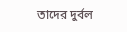তাদের দুর্বল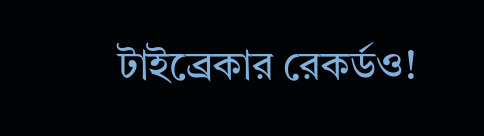টাইব্রেকার রেকর্ডও!